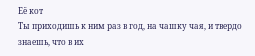Её кот
Ты приходишь к ним раз в год, на чашку чая, и твердо знаешь, что в их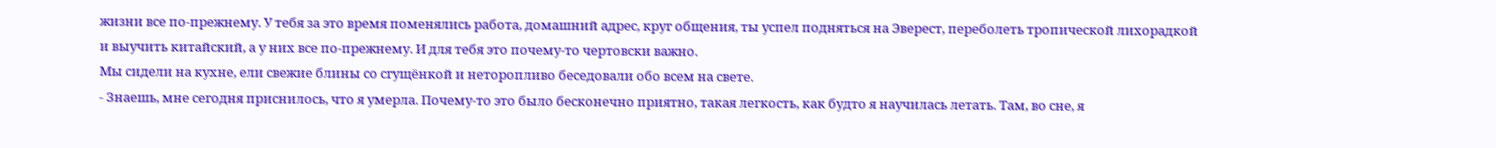жизни все по-прежнему. У тебя за это время поменялись работа, домашний адрес, круг общения, ты успел подняться на Эверест, переболеть тропической лихорадкой и выучить китайский, а у них все по-прежнему. И для тебя это почему-то чертовски важно.
Мы сидели на кухне, ели свежие блины со сгущёнкой и неторопливо беседовали обо всем на свете.
- Знаешь, мне сегодня приснилось, что я умерла. Почему-то это было бесконечно приятно, такая легкость, как будто я научилась летать. Там, во сне, я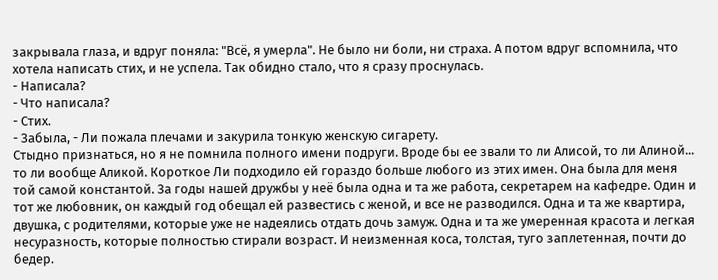закрывала глаза, и вдруг поняла: "Всё, я умерла". Не было ни боли, ни страха. А потом вдруг вспомнила, что хотела написать стих, и не успела. Так обидно стало, что я сразу проснулась.
- Написала?
- Что написала?
- Стих.
- Забыла, - Ли пожала плечами и закурила тонкую женскую сигарету.
Стыдно признаться, но я не помнила полного имени подруги. Вроде бы ее звали то ли Алисой, то ли Алиной... то ли вообще Аликой. Короткое Ли подходило ей гораздо больше любого из этих имен. Она была для меня той самой константой. За годы нашей дружбы у неё была одна и та же работа, секретарем на кафедре. Один и тот же любовник, он каждый год обещал ей развестись с женой, и все не разводился. Одна и та же квартира, двушка, с родителями, которые уже не надеялись отдать дочь замуж. Одна и та же умеренная красота и легкая несуразность, которые полностью стирали возраст. И неизменная коса, толстая, туго заплетенная, почти до бедер.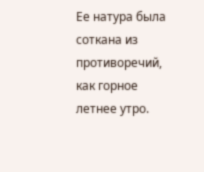Ее натура была соткана из противоречий, как горное летнее утро.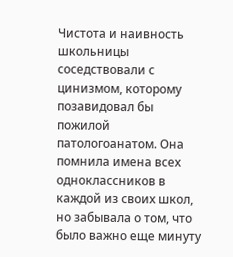Чистота и наивность школьницы соседствовали с цинизмом, которому позавидовал бы пожилой патологоанатом. Она помнила имена всех одноклассников в каждой из своих школ, но забывала о том, что было важно еще минуту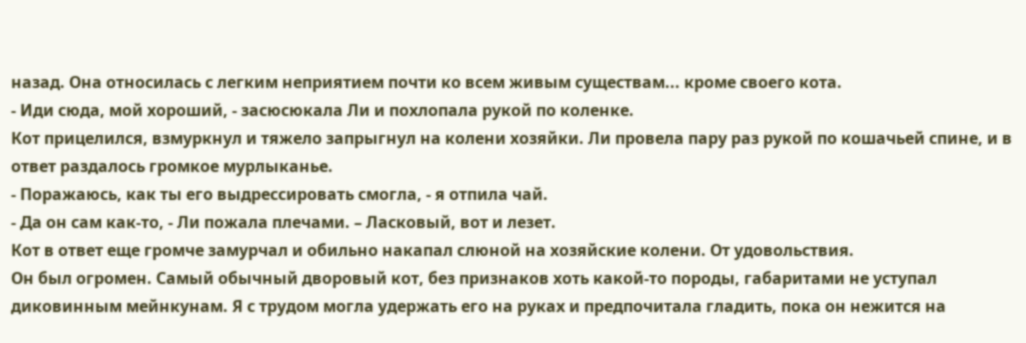назад. Она относилась с легким неприятием почти ко всем живым существам... кроме своего кота.
- Иди сюда, мой хороший, - засюсюкала Ли и похлопала рукой по коленке.
Кот прицелился, взмуркнул и тяжело запрыгнул на колени хозяйки. Ли провела пару раз рукой по кошачьей спине, и в ответ раздалось громкое мурлыканье.
- Поражаюсь, как ты его выдрессировать смогла, - я отпила чай.
- Да он сам как-то, - Ли пожала плечами. – Ласковый, вот и лезет.
Кот в ответ еще громче замурчал и обильно накапал слюной на хозяйские колени. От удовольствия.
Он был огромен. Самый обычный дворовый кот, без признаков хоть какой-то породы, габаритами не уступал диковинным мейнкунам. Я с трудом могла удержать его на руках и предпочитала гладить, пока он нежится на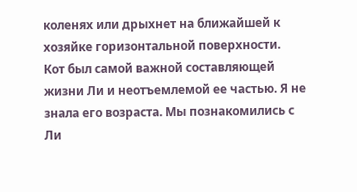коленях или дрыхнет на ближайшей к хозяйке горизонтальной поверхности.
Кот был самой важной составляющей жизни Ли и неотъемлемой ее частью. Я не знала его возраста. Мы познакомились с Ли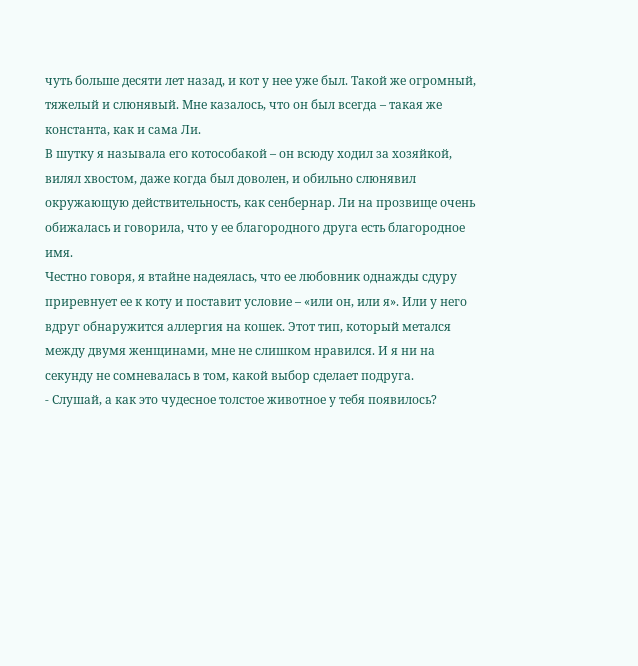чуть больше десяти лет назад, и кот у нее уже был. Такой же огромный, тяжелый и слюнявый. Мне казалось, что он был всегда – такая же константа, как и сама Ли.
В шутку я называла его котособакой – он всюду ходил за хозяйкой, вилял хвостом, даже когда был доволен, и обильно слюнявил окружающую действительность, как сенбернар. Ли на прозвище очень обижалась и говорила, что у ее благородного друга есть благородное имя.
Честно говоря, я втайне надеялась, что ее любовник однажды сдуру приревнует ее к коту и поставит условие – «или он, или я». Или у него вдруг обнаружится аллергия на кошек. Этот тип, который метался между двумя женщинами, мне не слишком нравился. И я ни на секунду не сомневалась в том, какой выбор сделает подруга.
- Слушай, а как это чудесное толстое животное у тебя появилось?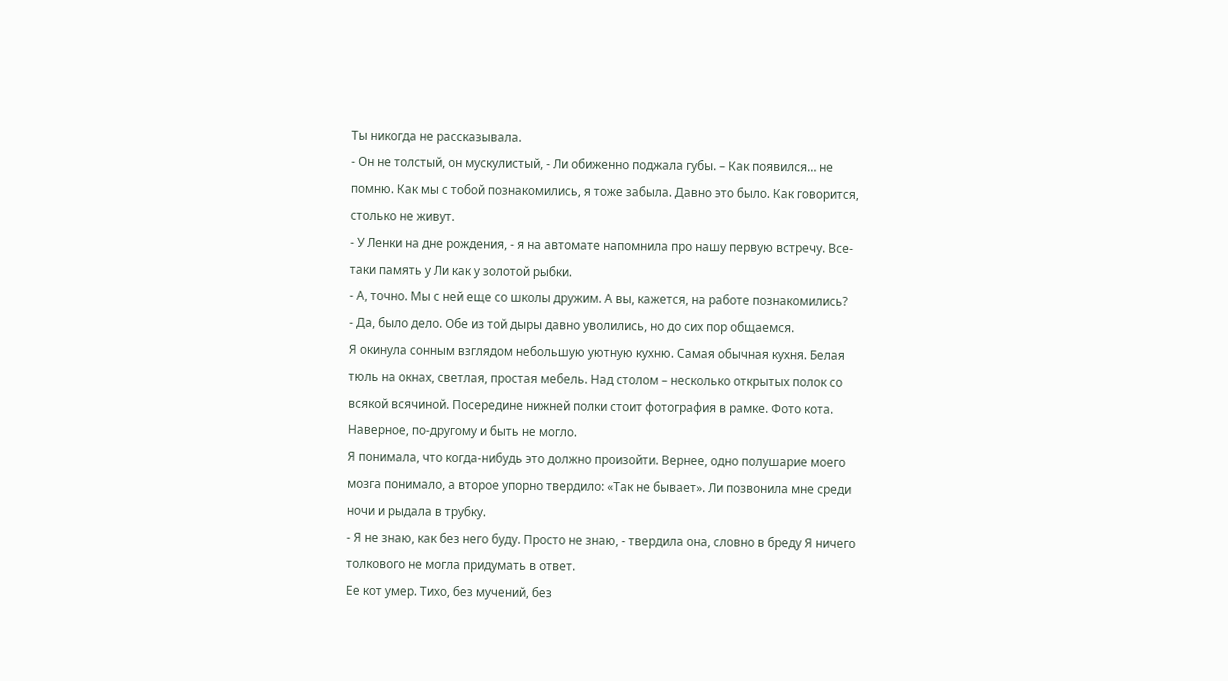Ты никогда не рассказывала.
- Он не толстый, он мускулистый, - Ли обиженно поджала губы. – Как появился… не помню. Как мы с тобой познакомились, я тоже забыла. Давно это было. Как говорится, столько не живут.
- У Ленки на дне рождения, - я на автомате напомнила про нашу первую встречу. Все-таки память у Ли как у золотой рыбки.
- А, точно. Мы с ней еще со школы дружим. А вы, кажется, на работе познакомились?
- Да, было дело. Обе из той дыры давно уволились, но до сих пор общаемся.
Я окинула сонным взглядом небольшую уютную кухню. Самая обычная кухня. Белая тюль на окнах, светлая, простая мебель. Над столом – несколько открытых полок со всякой всячиной. Посередине нижней полки стоит фотография в рамке. Фото кота. Наверное, по-другому и быть не могло.
Я понимала, что когда-нибудь это должно произойти. Вернее, одно полушарие моего мозга понимало, а второе упорно твердило: «Так не бывает». Ли позвонила мне среди ночи и рыдала в трубку.
- Я не знаю, как без него буду. Просто не знаю, - твердила она, словно в бреду Я ничего толкового не могла придумать в ответ.
Ее кот умер. Тихо, без мучений, без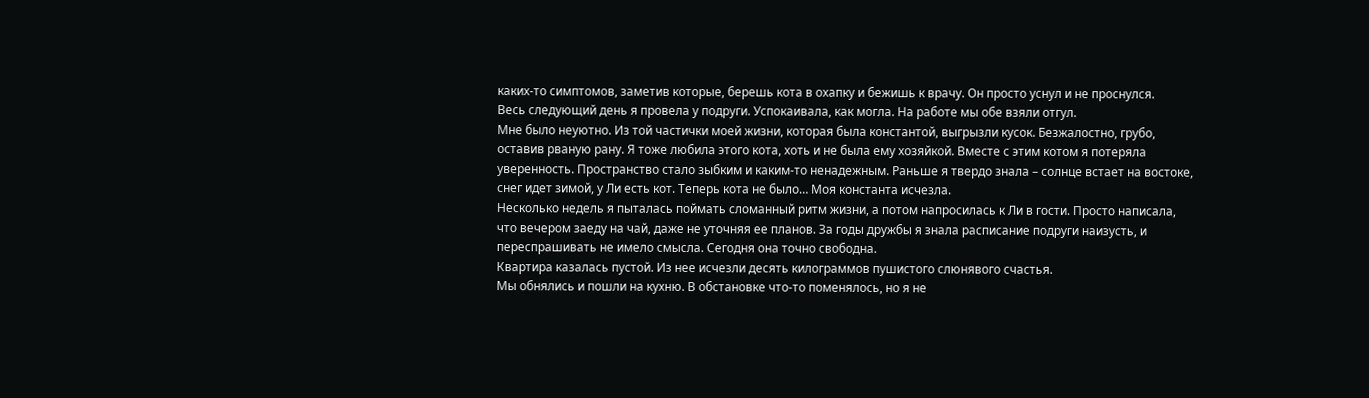каких-то симптомов, заметив которые, берешь кота в охапку и бежишь к врачу. Он просто уснул и не проснулся.
Весь следующий день я провела у подруги. Успокаивала, как могла. На работе мы обе взяли отгул.
Мне было неуютно. Из той частички моей жизни, которая была константой, выгрызли кусок. Безжалостно, грубо, оставив рваную рану. Я тоже любила этого кота, хоть и не была ему хозяйкой. Вместе с этим котом я потеряла уверенность. Пространство стало зыбким и каким-то ненадежным. Раньше я твердо знала – солнце встает на востоке, снег идет зимой, у Ли есть кот. Теперь кота не было… Моя константа исчезла.
Несколько недель я пыталась поймать сломанный ритм жизни, а потом напросилась к Ли в гости. Просто написала, что вечером заеду на чай, даже не уточняя ее планов. За годы дружбы я знала расписание подруги наизусть, и переспрашивать не имело смысла. Сегодня она точно свободна.
Квартира казалась пустой. Из нее исчезли десять килограммов пушистого слюнявого счастья.
Мы обнялись и пошли на кухню. В обстановке что-то поменялось, но я не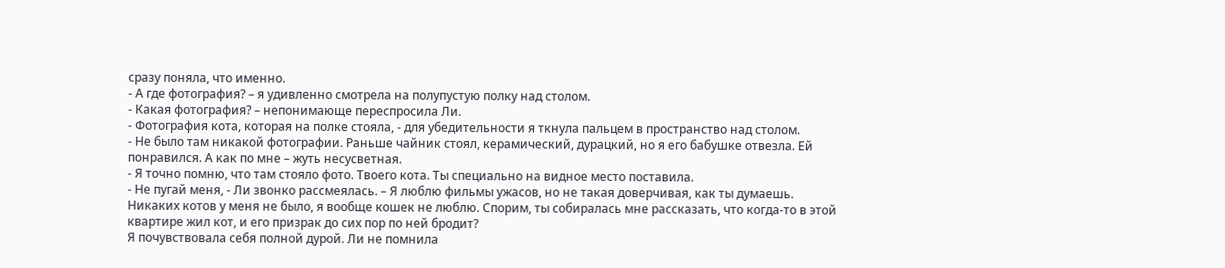сразу поняла, что именно.
- А где фотография? – я удивленно смотрела на полупустую полку над столом.
- Какая фотография? – непонимающе переспросила Ли.
- Фотография кота, которая на полке стояла, - для убедительности я ткнула пальцем в пространство над столом.
- Не было там никакой фотографии. Раньше чайник стоял, керамический, дурацкий, но я его бабушке отвезла. Ей понравился. А как по мне – жуть несусветная.
- Я точно помню, что там стояло фото. Твоего кота. Ты специально на видное место поставила.
- Не пугай меня, - Ли звонко рассмеялась. – Я люблю фильмы ужасов, но не такая доверчивая, как ты думаешь. Никаких котов у меня не было, я вообще кошек не люблю. Спорим, ты собиралась мне рассказать, что когда-то в этой квартире жил кот, и его призрак до сих пор по ней бродит?
Я почувствовала себя полной дурой. Ли не помнила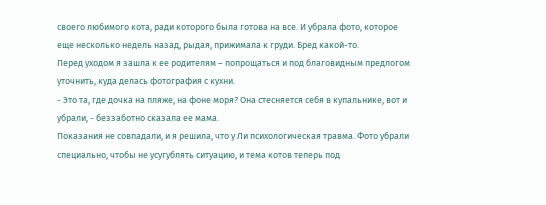своего любимого кота, ради которого была готова на все. И убрала фото, которое еще несколько недель назад, рыдая, прижимала к груди. Бред какой-то.
Перед уходом я зашла к ее родителям – попрощаться и под благовидным предлогом уточнить, куда делась фотография с кухни.
- Это та, где дочка на пляже, на фоне моря? Она стесняется себя в купальнике, вот и убрали, - беззаботно сказала ее мама.
Показания не совпадали, и я решила, что у Ли психологическая травма. Фото убрали специально, чтобы не усугублять ситуацию, и тема котов теперь под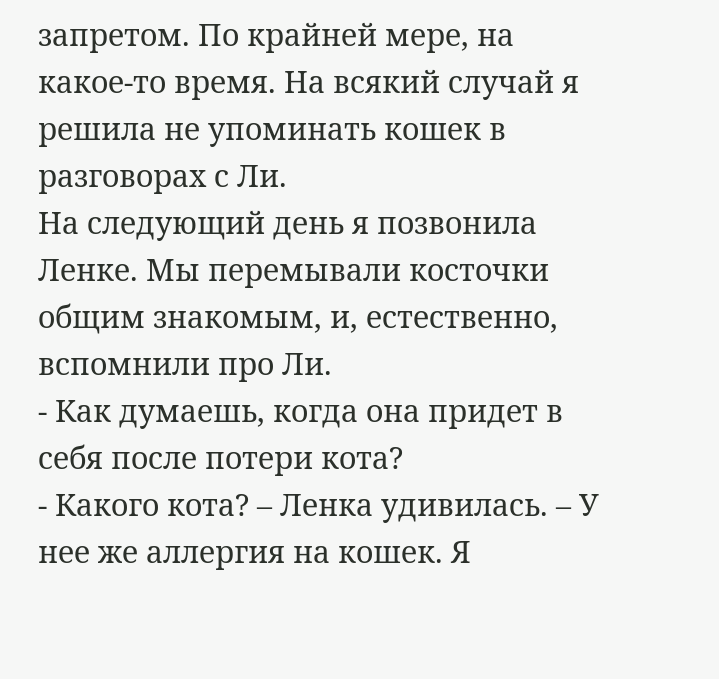запретом. По крайней мере, на какое-то время. На всякий случай я решила не упоминать кошек в разговорах с Ли.
На следующий день я позвонила Ленке. Мы перемывали косточки общим знакомым, и, естественно, вспомнили про Ли.
- Как думаешь, когда она придет в себя после потери кота?
- Какого кота? – Ленка удивилась. – У нее же аллергия на кошек. Я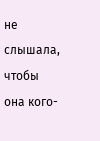не слышала, чтобы она кого-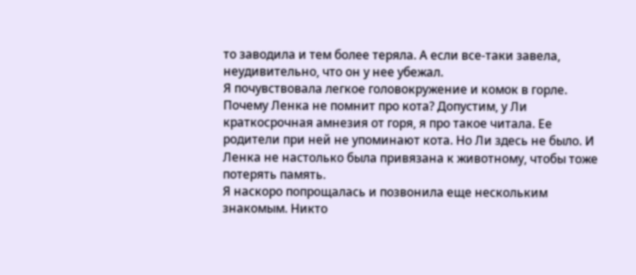то заводила и тем более теряла. А если все-таки завела, неудивительно, что он у нее убежал.
Я почувствовала легкое головокружение и комок в горле. Почему Ленка не помнит про кота? Допустим, у Ли краткосрочная амнезия от горя, я про такое читала. Ее родители при ней не упоминают кота. Но Ли здесь не было. И Ленка не настолько была привязана к животному, чтобы тоже потерять память.
Я наскоро попрощалась и позвонила еще нескольким знакомым. Никто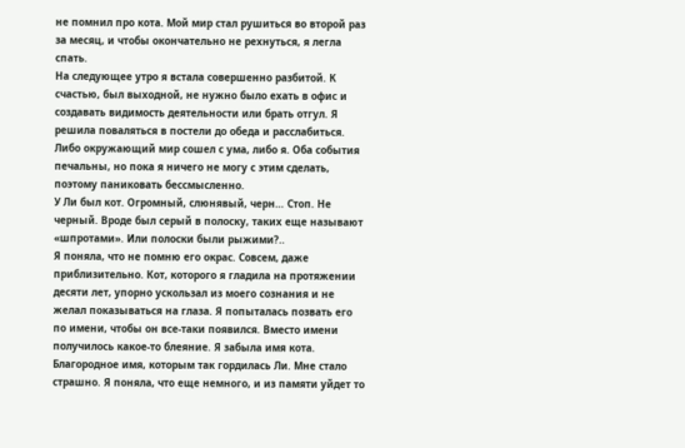не помнил про кота. Мой мир стал рушиться во второй раз за месяц, и чтобы окончательно не рехнуться, я легла спать.
На следующее утро я встала совершенно разбитой. К счастью, был выходной, не нужно было ехать в офис и создавать видимость деятельности или брать отгул. Я решила поваляться в постели до обеда и расслабиться. Либо окружающий мир сошел с ума, либо я. Оба события печальны, но пока я ничего не могу с этим сделать, поэтому паниковать бессмысленно.
У Ли был кот. Огромный, слюнявый, черн… Стоп. Не черный. Вроде был серый в полоску, таких еще называют «шпротами». Или полоски были рыжими?..
Я поняла, что не помню его окрас. Совсем, даже приблизительно. Кот, которого я гладила на протяжении десяти лет, упорно ускользал из моего сознания и не желал показываться на глаза. Я попыталась позвать его по имени, чтобы он все-таки появился. Вместо имени получилось какое-то блеяние. Я забыла имя кота. Благородное имя, которым так гордилась Ли. Мне стало страшно. Я поняла, что еще немного, и из памяти уйдет то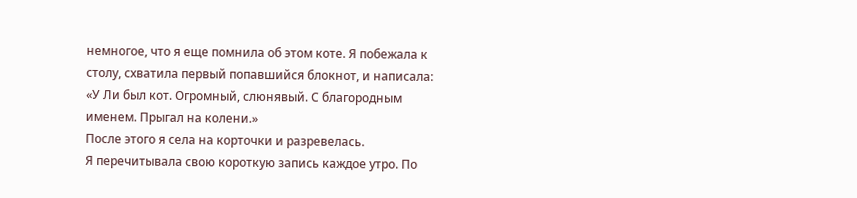немногое, что я еще помнила об этом коте. Я побежала к столу, схватила первый попавшийся блокнот, и написала:
«У Ли был кот. Огромный, слюнявый. С благородным именем. Прыгал на колени.»
После этого я села на корточки и разревелась.
Я перечитывала свою короткую запись каждое утро. По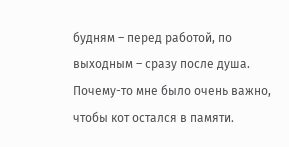будням – перед работой, по выходным – сразу после душа. Почему-то мне было очень важно, чтобы кот остался в памяти.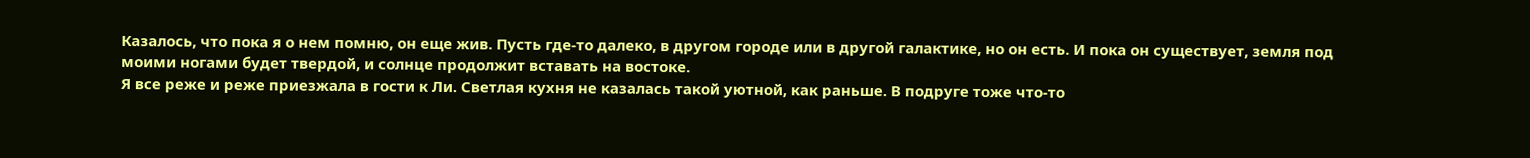Казалось, что пока я о нем помню, он еще жив. Пусть где-то далеко, в другом городе или в другой галактике, но он есть. И пока он существует, земля под моими ногами будет твердой, и солнце продолжит вставать на востоке.
Я все реже и реже приезжала в гости к Ли. Светлая кухня не казалась такой уютной, как раньше. В подруге тоже что-то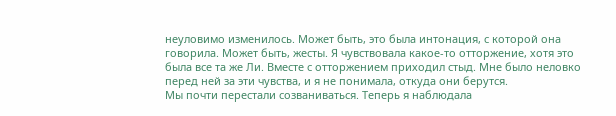неуловимо изменилось. Может быть, это была интонация, с которой она говорила. Может быть, жесты. Я чувствовала какое-то отторжение, хотя это была все та же Ли. Вместе с отторжением приходил стыд. Мне было неловко перед ней за эти чувства, и я не понимала, откуда они берутся.
Мы почти перестали созваниваться. Теперь я наблюдала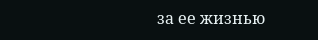за ее жизнью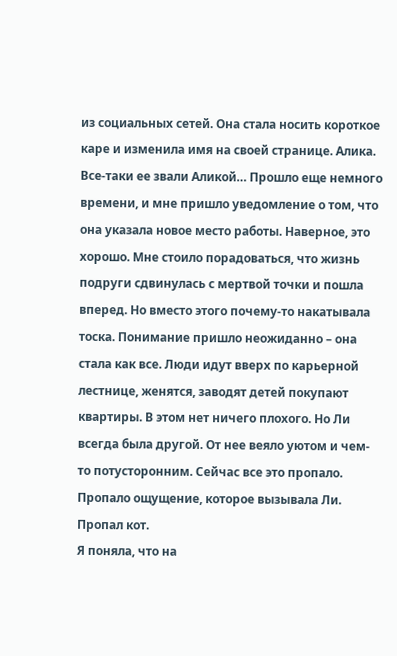из социальных сетей. Она стала носить короткое каре и изменила имя на своей странице. Алика. Все-таки ее звали Аликой… Прошло еще немного времени, и мне пришло уведомление о том, что она указала новое место работы. Наверное, это хорошо. Мне стоило порадоваться, что жизнь подруги сдвинулась с мертвой точки и пошла вперед. Но вместо этого почему-то накатывала тоска. Понимание пришло неожиданно – она стала как все. Люди идут вверх по карьерной лестнице, женятся, заводят детей покупают квартиры. В этом нет ничего плохого. Но Ли всегда была другой. От нее веяло уютом и чем-то потусторонним. Сейчас все это пропало. Пропало ощущение, которое вызывала Ли. Пропал кот.
Я поняла, что на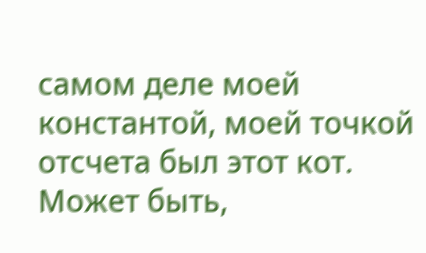самом деле моей константой, моей точкой отсчета был этот кот.
Может быть,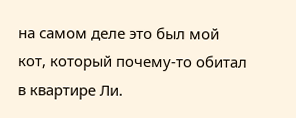на самом деле это был мой кот, который почему-то обитал в квартире Ли.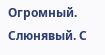Огромный. Слюнявый. С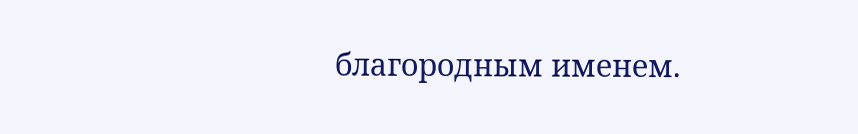благородным именем.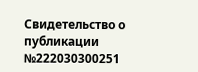Свидетельство о публикации №222030300251